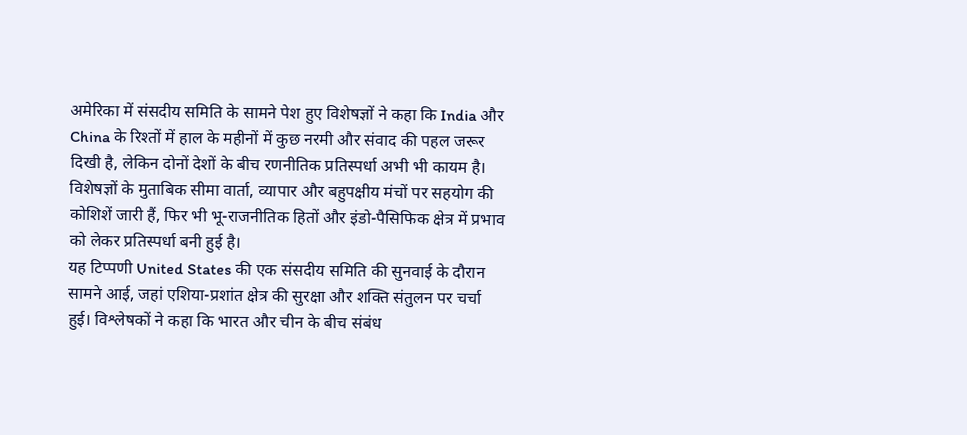अमेरिका में संसदीय समिति के सामने पेश हुए विशेषज्ञों ने कहा कि India और China के रिश्तों में हाल के महीनों में कुछ नरमी और संवाद की पहल जरूर दिखी है, लेकिन दोनों देशों के बीच रणनीतिक प्रतिस्पर्धा अभी भी कायम है। विशेषज्ञों के मुताबिक सीमा वार्ता, व्यापार और बहुपक्षीय मंचों पर सहयोग की कोशिशें जारी हैं, फिर भी भू-राजनीतिक हितों और इंडो-पैसिफिक क्षेत्र में प्रभाव को लेकर प्रतिस्पर्धा बनी हुई है।
यह टिप्पणी United States की एक संसदीय समिति की सुनवाई के दौरान सामने आई, जहां एशिया-प्रशांत क्षेत्र की सुरक्षा और शक्ति संतुलन पर चर्चा हुई। विश्लेषकों ने कहा कि भारत और चीन के बीच संबंध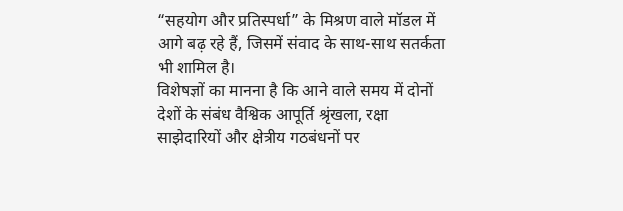“सहयोग और प्रतिस्पर्धा” के मिश्रण वाले मॉडल में आगे बढ़ रहे हैं, जिसमें संवाद के साथ-साथ सतर्कता भी शामिल है।
विशेषज्ञों का मानना है कि आने वाले समय में दोनों देशों के संबंध वैश्विक आपूर्ति श्रृंखला, रक्षा साझेदारियों और क्षेत्रीय गठबंधनों पर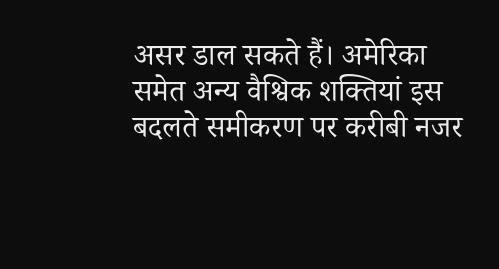असर डाल सकते हैं। अमेरिका समेत अन्य वैश्विक शक्तियां इस बदलते समीकरण पर करीबी नजर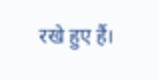रखे हुए हैं।